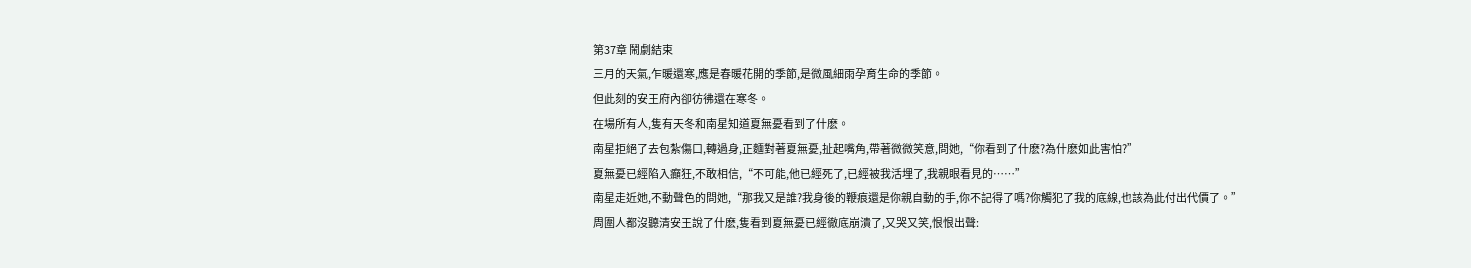第37章 鬧劇結束
三月的天氣,乍暖還寒,應是春暖花開的季節,是微風細⾬孕育⽣命的季節。
但此刻的安王府內卻彷彿還在寒冬。
在場所有人,隻有天冬和南星知道夏無憂看到了什麽。
南星拒絕了去包紮傷口,轉過身,正麵對著夏無憂,扯起嘴角,帶著微微笑意,問她,“你看到了什麽?為什麽如此害怕?”
夏無憂已經陷入癲狂,不敢相信,“不可能,他已經死了,已經被我活埋了,我親眼看見的……”
南星走近她,不動聲色的問她,“那我又是誰?我身後的鞭痕還是你親自動的手,你不記得了嗎?你觸犯了我的底線,也該為此付出代價了。”
周圍人都沒聽清安王說了什麽,隻看到夏無憂已經徹底崩潰了,又哭又笑,恨恨出聲: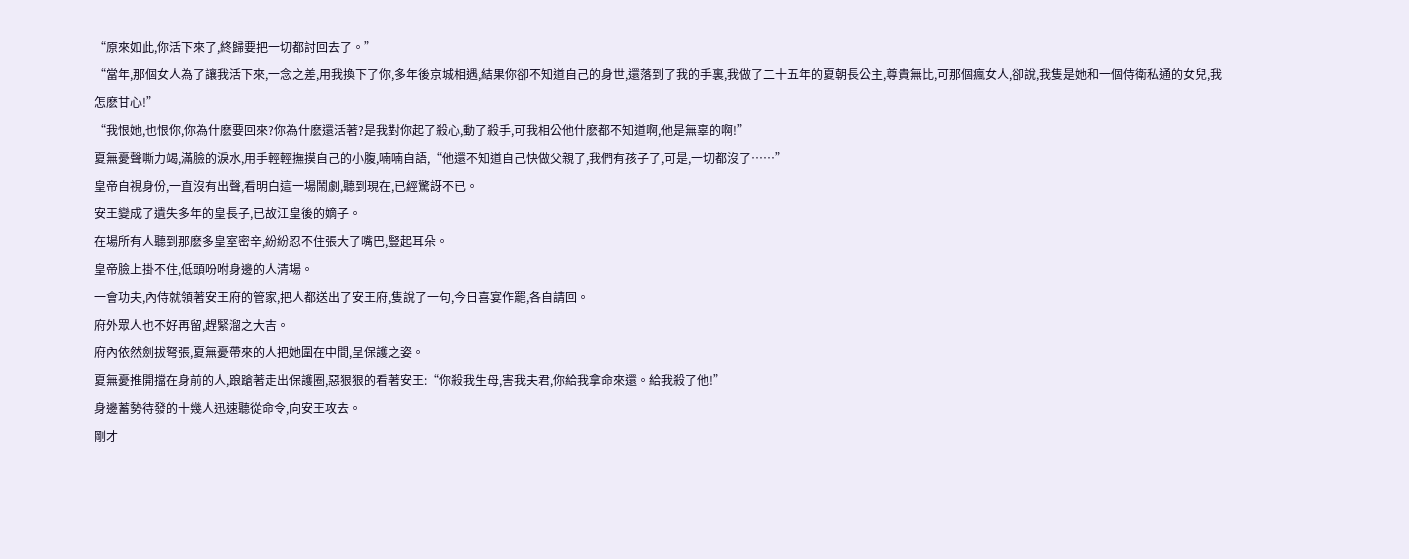“原來如此,你活下來了,終歸要把一切都討回去了。”
“當年,那個女人為了讓我活下來,一念之差,用我換下了你,多年後京城相遇,結果你卻不知道自己的身世,還落到了我的手裏,我做了二十五年的夏朝長公主,尊貴無比,可那個瘋女人,卻說,我隻是她和一個侍衛私通的女兒,我怎麽甘心!”
“我恨她,也恨你,你為什麽要回來?你為什麽還活著?是我對你起了殺心,動了殺手,可我相公他什麽都不知道啊,他是無辜的啊!”
夏無憂聲嘶力竭,滿臉的淚水,用手輕輕撫摸自己的小腹,喃喃自語,“他還不知道自己快做父親了,我們有孩子了,可是,一切都沒了……”
皇帝自視身份,一直沒有出聲,看明白這一場鬧劇,聽到現在,已經驚訝不已。
安王變成了遺失多年的皇長子,已故江皇後的嫡子。
在場所有人聽到那麽多皇室密辛,紛紛忍不住張大了嘴巴,豎起耳朵。
皇帝臉上掛不住,低頭吩咐身邊的人清場。
一會功夫,內侍就領著安王府的管家,把人都送出了安王府,隻說了一句,今日喜宴作罷,各自請回。
府外眾人也不好再留,趕緊溜之大吉。
府內依然劍拔弩張,夏無憂帶來的人把她圍在中間,呈保護之姿。
夏無憂推開擋在身前的人,踉蹌著走出保護圈,惡狠狠的看著安王:“你殺我生母,害我夫君,你給我拿命來還。給我殺了他!”
身邊蓄勢待發的十幾人迅速聽從命令,向安王攻去。
剛才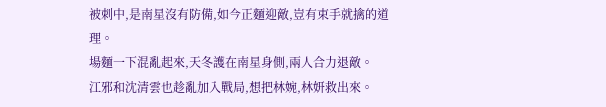被刺中,是南星沒有防備,如今正麵迎敵,豈有束手就擒的道理。
場麵一下混亂起來,天冬護在南星身側,兩人合力退敵。
江邪和沈清雲也趁亂加入戰局,想把林婉,林妍救出來。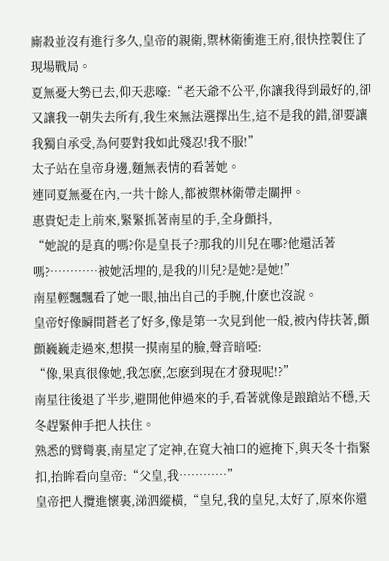廝殺並沒有進行多久,皇帝的親衛,禦林衛衝進王府,很快控製住了現場戰局。
夏無憂大勢已去,仰天悲嚎:“老天爺不公平,你讓我得到最好的,卻又讓我一朝失去所有,我生來無法選擇出生,這不是我的錯,卻要讓我獨自承受,為何要對我如此殘忍!我不服!”
太子站在皇帝身邊,麵無表情的看著她。
連同夏無憂在內,一共十餘人,都被禦林衛帶走關押。
惠貴妃走上前來,緊緊抓著南星的手,全身顫抖,
“她說的是真的嗎?你是皇長子?那我的川兒在哪?他還活著嗎?…………被她活埋的,是我的川兒?是她?是她!”
南星輕飄飄看了她一眼,抽出自己的手腕,什麽也沒說。
皇帝好像瞬間蒼老了好多,像是第一次見到他一般,被內侍扶著,顫顫巍巍走過來,想摸一摸南星的臉,聲音暗啞:
“像,果真很像她,我怎麽,怎麽到現在才發現呢!?”
南星往後退了半步,避開他伸過來的手,看著就像是踉蹌站不穩,天冬趕緊伸手把人扶住。
熟悉的臂彎裏,南星定了定神,在寬大袖口的遮掩下,與天冬十指緊扣,抬眸看向皇帝:“父皇,我…………”
皇帝把人攬進懷裏,涕泗縱橫,“皇兒,我的皇兒,太好了,原來你還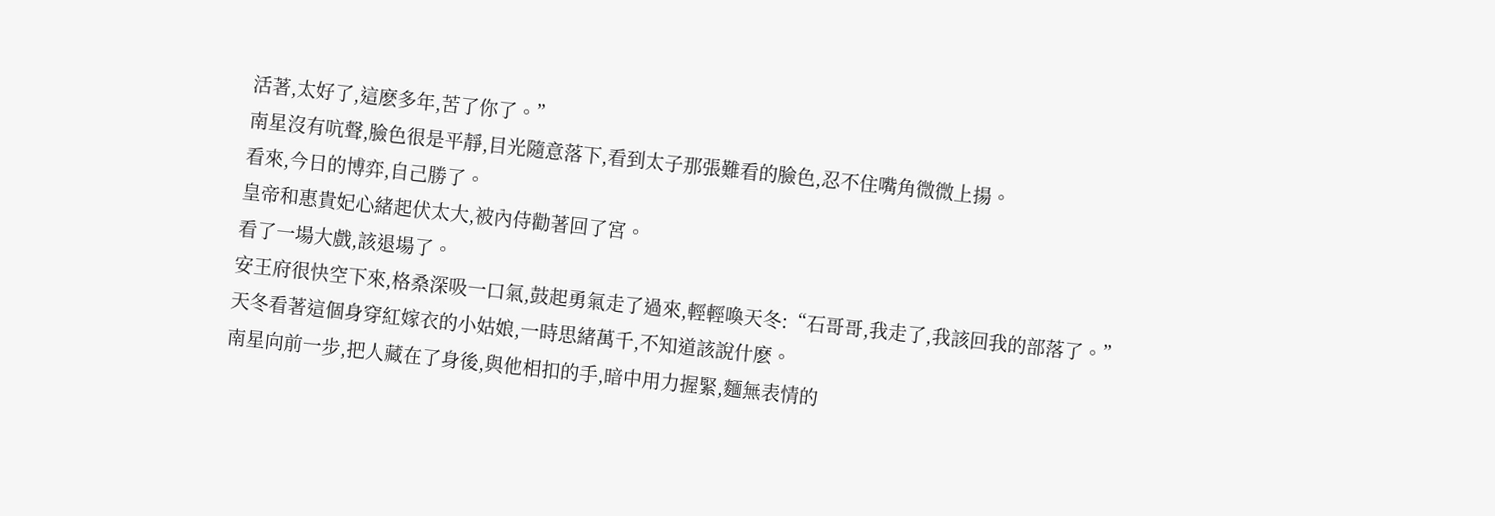活著,太好了,這麽多年,苦了你了。”
南星沒有吭聲,臉色很是平靜,目光隨意落下,看到太子那張難看的臉色,忍不住嘴角微微上揚。
看來,今日的博弈,自己勝了。
皇帝和惠貴妃心緒起伏太大,被內侍勸著回了宮。
看了一場大戲,該退場了。
安王府很快空下來,格桑深吸一口氣,鼓起勇氣走了過來,輕輕喚天冬:“石哥哥,我走了,我該回我的部落了。”
天冬看著這個身穿紅嫁衣的小姑娘,一時思緒萬千,不知道該說什麽。
南星向前一步,把人藏在了身後,與他相扣的手,暗中用力握緊,麵無表情的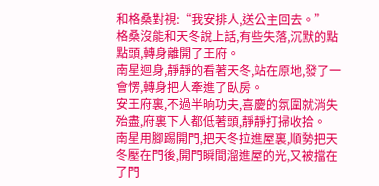和格桑對視:“我安排人,送公主回去。”
格桑沒能和天冬說上話,有些失落,沉默的點點頭,轉身離開了王府。
南星迴身,靜靜的看著天冬,站在原地,發了一會愣,轉身把人牽進了臥房。
安王府裏,不過半晌功夫,喜慶的氛圍就消失殆盡,府裏下人都低著頭,靜靜打掃收拾。
南星用腳踢開門,把天冬拉進屋裏,順勢把天冬壓在門後,開門瞬間溜進屋的光,又被擋在了門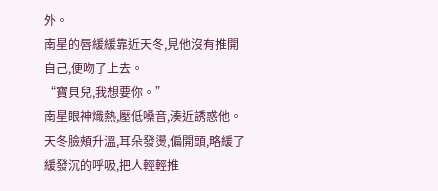外。
南星的唇緩緩靠近天冬,見他沒有推開自己,便吻了上去。
“寶貝兒,我想要你。”
南星眼神熾熱,壓低嗓音,湊近誘惑他。
天冬臉頰升溫,耳朵發燙,偏開頭,略緩了緩發沉的呼吸,把人輕輕推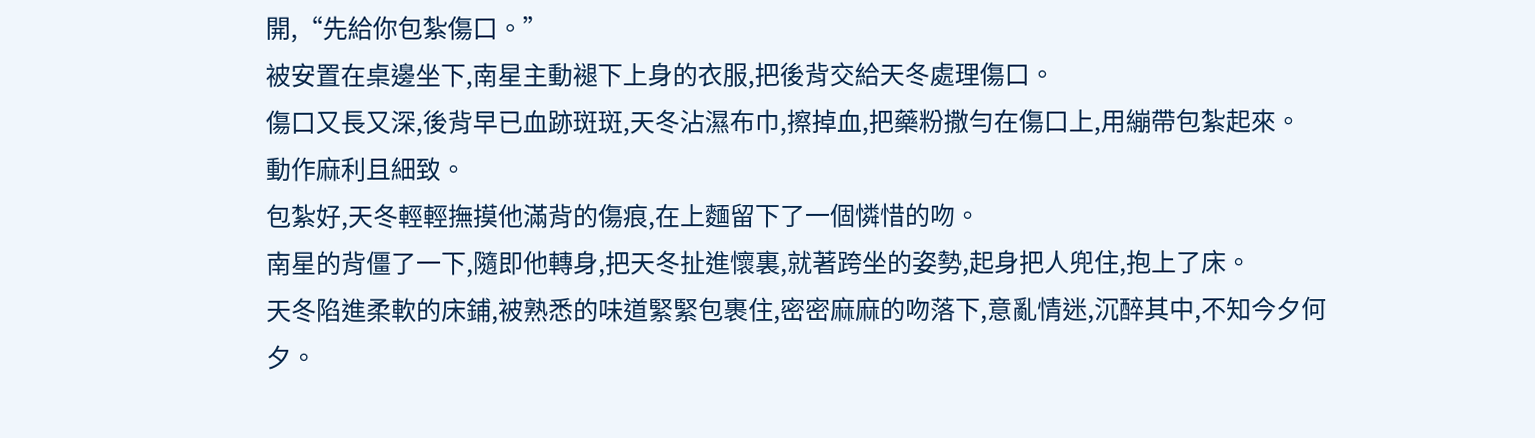開,“先給你包紮傷口。”
被安置在桌邊坐下,南星主動褪下上身的衣服,把後背交給天冬處理傷口。
傷口又長又深,後背早已血跡斑斑,天冬沾濕布巾,擦掉血,把藥粉撒勻在傷口上,用繃帶包紮起來。
動作麻利且細致。
包紮好,天冬輕輕撫摸他滿背的傷痕,在上麵留下了一個憐惜的吻。
南星的背僵了一下,隨即他轉身,把天冬扯進懷裏,就著跨坐的姿勢,起身把人兜住,抱上了床。
天冬陷進柔軟的床鋪,被熟悉的味道緊緊包裹住,密密麻麻的吻落下,意亂情迷,沉醉其中,不知今夕何夕。